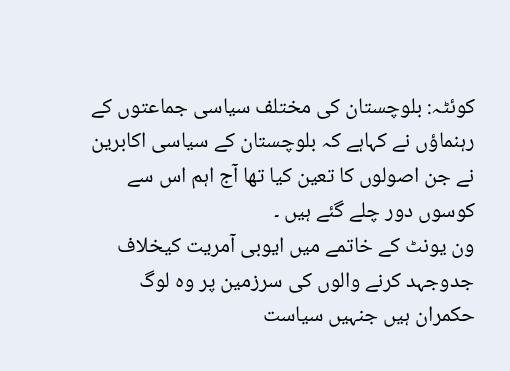کوئٹہ: بلوچستان کی مختلف سیاسی جماعتوں کے رہنماؤں نے کہاہے کہ بلوچستان کے سیاسی اکابرین نے جن اصولوں کا تعین کیا تھا آج اہم اس سے کوسوں دور چلے گئے ہیں ۔
ون یونٹ کے خاتمے میں ایوبی آمریت کیخلاف جدوجہد کرنے والوں کی سرزمین پر وہ لوگ حکمران ہیں جنہیں سیاست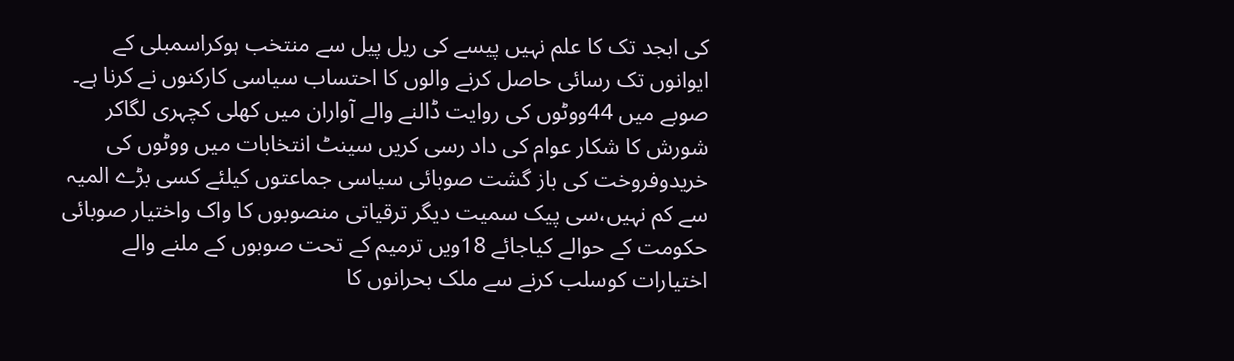کی ابجد تک کا علم نہیں پیسے کی ریل پیل سے منتخب ہوکراسمبلی کے ایوانوں تک رسائی حاصل کرنے والوں کا احتساب سیاسی کارکنوں نے کرنا ہے۔
صوبے میں 44ووٹوں کی روایت ڈالنے والے آواران میں کھلی کچہری لگاکر شورش کا شکار عوام کی داد رسی کریں سینٹ انتخابات میں ووٹوں کی خریدوفروخت کی باز گشت صوبائی سیاسی جماعتوں کیلئے کسی بڑے المیہ سے کم نہیں،سی پیک سمیت دیگر ترقیاتی منصوبوں کا واک واختیار صوبائی حکومت کے حوالے کیاجائے 18ویں ترمیم کے تحت صوبوں کے ملنے والے اختیارات کوسلب کرنے سے ملک بحرانوں کا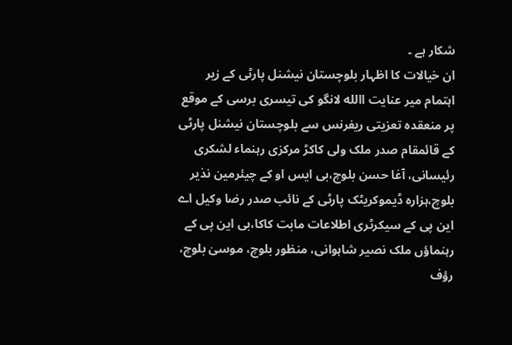شکار ہے ۔
ان خیالات کا اظہار بلوچستان نیشنل پارٹی کے زیر اہتمام میر عنایت االله لانگو کی تیسری برسی کے موقع پر منعقدہ تعزیتی ریفرنس سے بلوچستان نیشنل پارٹی کے قائمقام صدر ملک ولی کاکڑ مرکزی رہنماء لشکری رئیسانی، آغا حسن بلوچ،بی ایس او کے چیئرمین نذیر بلوچ،ہزارہ ڈیموکریٹک پارٹی کے نائب صدر رضا وکیل اے این پی کے سیکرٹری اطلاعات مابت کاکا،بی این پی کے رہنماؤں ملک نصیر شاہوانی، منظور بلوچ، موسیٰ بلوچ، رؤف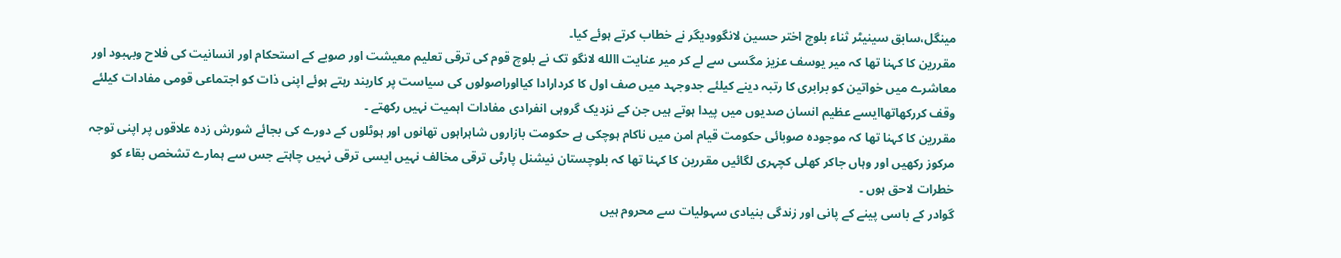مینگل،سابق سینیٹر ثناء بلوچ اختر حسین لانگوودیگر نے خطاب کرتے ہوئے کیا۔
مقررین کا کہنا تھا کہ میر یوسف عزیز مگسی سے لے کر میر عنایت االله لانگو تک نے بلوچ قوم کی ترقی تعلیم معیشت اور صوبے کے استحکام اور انسانیت کی فلاح وبہبود اور معاشرے میں خواتین کو برابری کا رتبہ دینے کیلئے جدوجہد میں صف اول کا کردارادا کیااوراصولوں کی سیاست پر کاربند رہتے ہوئے اپنی ذات کو اجتماعی قومی مفادات کیلئے وقف کررکھاتھاایسے عظیم انسان صدیوں میں پیدا ہوتے ہیں جن کے نزدیک گروہی انفرادی مفادات اہمیت نہیں رکھتے ۔
مقررین کا کہنا تھا کہ موجودہ صوبائی حکومت قیام امن میں ناکام ہوچکی ہے حکومت بازاروں شاہراہوں تھانوں اور ہوٹلوں کے دورے کی بجائے شورش زدہ علاقوں پر اپنی توجہ مرکوز رکھیں اور وہاں جاکر کھلی کچہری لگائیں مقررین کا کہنا تھا کہ بلوچستان نیشنل پارٹی ترقی مخالف نہیں ایسی ترقی نہیں چاہتے جس سے ہمارے تشخص بقاء کو خطرات لاحق ہوں ۔
گوادر کے باسی پینے کے پانی اور زندگی بنیادی سہولیات سے محروم ہیں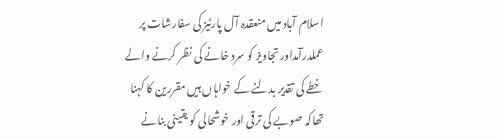اسلام آباد میں منعقدہ آل پارٹیز کی سفارشات پر عملدرآمداور تجاویز کو سرد خانے کی نظر کرنے والے خطے کی تقدیر بدلنے کے خواہاں ہیں مقررین کا کہنا تھاکہ صوبے کی ترقی اور خوشحالی کو یقینی بنانے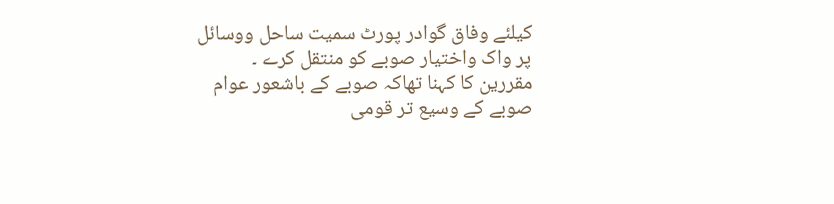کیلئے وفاق گوادر پورٹ سمیت ساحل ووسائل پر واک واختیار صوبے کو منتقل کرے ۔
مقررین کا کہنا تھاکہ صوبے کے باشعور عوام صوبے کے وسیع تر قومی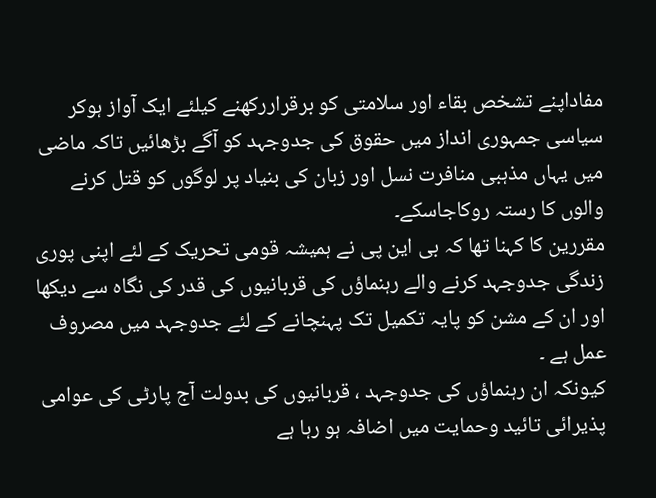مفاداپنے تشخص بقاء اور سلامتی کو برقراررکھنے کیلئے ایک آواز ہوکر سیاسی جمہوری انداز میں حقوق کی جدوجہد کو آگے بڑھائیں تاکہ ماضی میں یہاں مذہبی منافرت نسل اور زبان کی بنیاد پر لوگوں کو قتل کرنے والوں کا رستہ روکاجاسکے۔
مقررین کا کہنا تھا کہ بی این پی نے ہمیشہ قومی تحریک کے لئے اپنی پوری زندگی جدوجہد کرنے والے رہنماؤں کی قربانیوں کی قدر کی نگاہ سے دیکھا اور ان کے مشن کو پایہ تکمیل تک پہنچانے کے لئے جدوجہد میں مصروف عمل ہے ۔
کیونکہ ان رہنماؤں کی جدوجہد ، قربانیوں کی بدولت آج پارٹی کی عوامی پذیرائی تائید وحمایت میں اضافہ ہو رہا ہے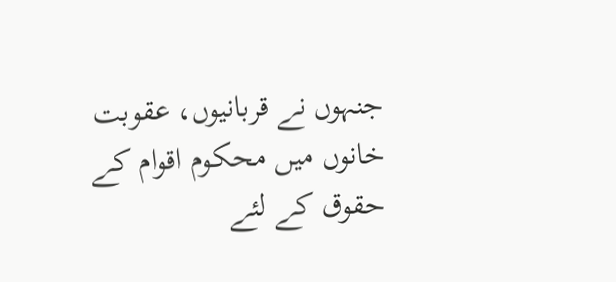جنہوں نے قربانیوں، عقوبت خانوں میں محکوم اقوام کے حقوق کے لئے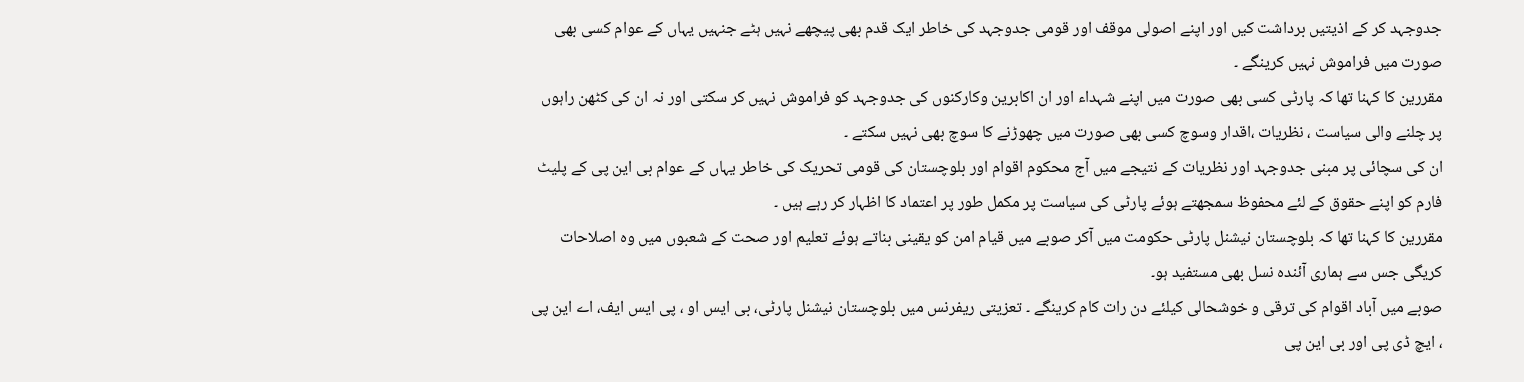جدوجہد کر کے اذیتیں برداشت کیں اور اپنے اصولی موقف اور قومی جدوجہد کی خاطر ایک قدم بھی پیچھے نہیں ہٹے جنہیں یہاں کے عوام کسی بھی صورت میں فراموش نہیں کرینگے ۔
مقررین کا کہنا تھا کہ پارٹی کسی بھی صورت میں اپنے شہداء اور ان اکابرین وکارکنوں کی جدوجہد کو فراموش نہیں کر سکتی اور نہ ان کی کٹھن راہوں پر چلنے والی سیاست ، نظریات ،اقدار وسوچ کسی بھی صورت میں چھوڑنے کا سوچ بھی نہیں سکتے ۔
ان کی سچائی پر مبنی جدوجہد اور نظریات کے نتیجے میں آج محکوم اقوام اور بلوچستان کی قومی تحریک کی خاطر یہاں کے عوام بی این پی کے پلیٹ فارم کو اپنے حقوق کے لئے محفوظ سمجھتے ہوئے پارٹی کی سیاست پر مکمل طور پر اعتماد کا اظہار کر رہے ہیں ۔
مقررین کا کہنا تھا کہ بلوچستان نیشنل پارٹی حکومت میں آکر صوبے میں قیام امن کو یقینی بناتے ہوئے تعلیم اور صحت کے شعبوں میں وہ اصلاحات کریگی جس سے ہماری آئندہ نسل بھی مستفید ہو۔
صوبے میں آباد اقوام کی ترقی و خوشحالی کیلئے دن رات کام کرینگے ۔ تعزیتی ریفرنس میں بلوچستان نیشنل پارٹی، بی ایس او ، پی ایس ایف، اے این پی ، ایچ ڈی پی اور بی این پی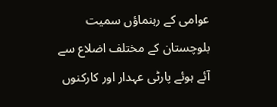عوامی کے رہنماؤں سمیت بلوچستان کے مختلف اضلاع سے آئے ہوئے پارٹی عہدار اور کارکنوں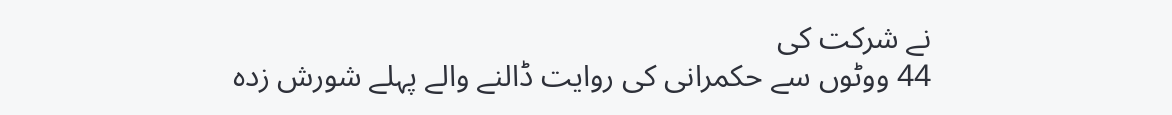نے شرکت کی
44 ووٹوں سے حکمرانی کی روایت ڈالنے والے پہلے شورش زدہ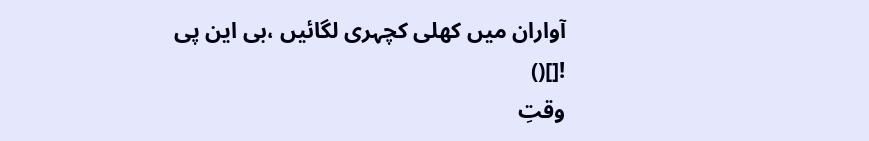آواران میں کھلی کچہری لگائیں ،بی این پی
![]()
وقتِ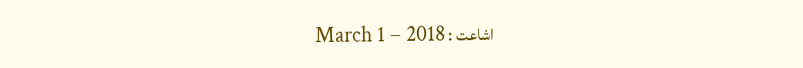اشاعت : March 1 – 2018